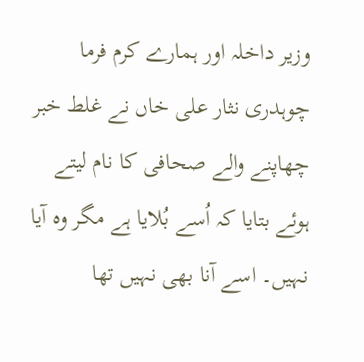وزیر داخلہ اور ہمارے کرم فرما چوہدری نثار علی خاں نے غلط خبر چھاپنے والے صحافی کا نام لیتے ہوئے بتایا کہ اُسے بُلایا ہے مگر وہ آیا نہیں۔ اسے آنا بھی نہیں تھا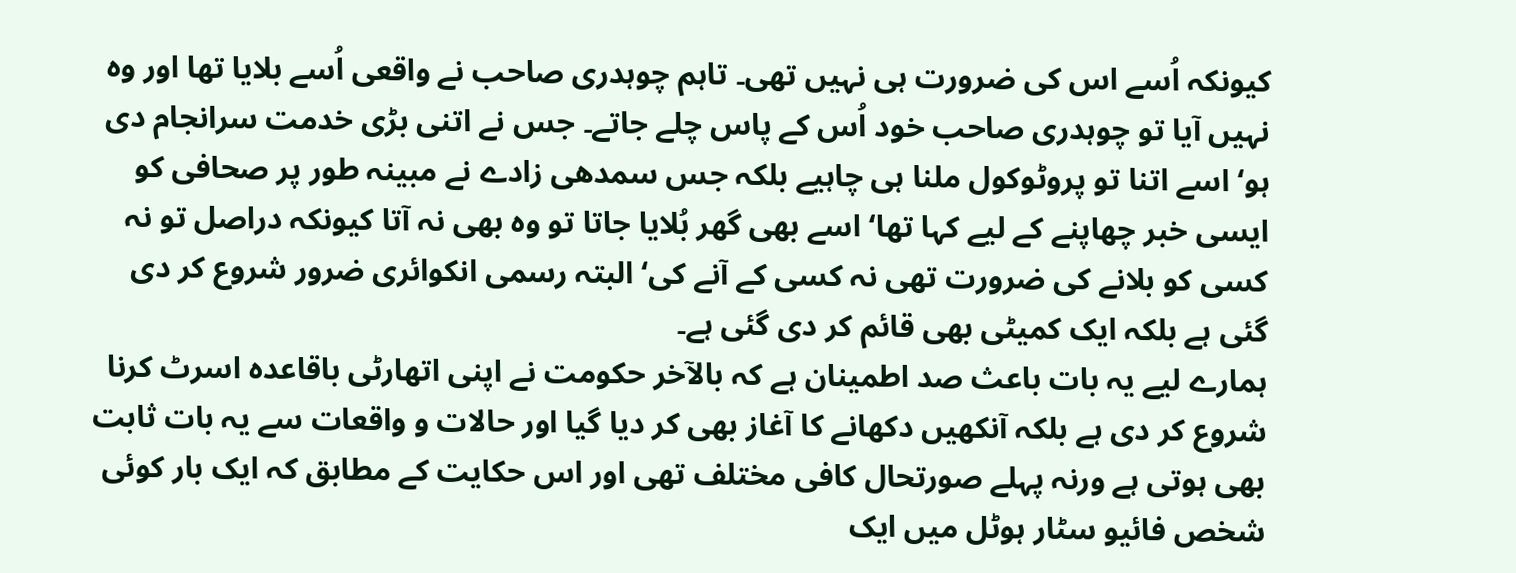کیونکہ اُسے اس کی ضرورت ہی نہیں تھی۔ تاہم چوہدری صاحب نے واقعی اُسے بلایا تھا اور وہ نہیں آیا تو چوہدری صاحب خود اُس کے پاس چلے جاتے۔ جس نے اتنی بڑی خدمت سرانجام دی ہو‘ اسے اتنا تو پروٹوکول ملنا ہی چاہیے بلکہ جس سمدھی زادے نے مبینہ طور پر صحافی کو ایسی خبر چھاپنے کے لیے کہا تھا‘ اسے بھی گھر بُلایا جاتا تو وہ بھی نہ آتا کیونکہ دراصل تو نہ کسی کو بلانے کی ضرورت تھی نہ کسی کے آنے کی‘ البتہ رسمی انکوائری ضرور شروع کر دی گئی ہے بلکہ ایک کمیٹی بھی قائم کر دی گئی ہے۔
ہمارے لیے یہ بات باعث صد اطمینان ہے کہ بالآخر حکومت نے اپنی اتھارٹی باقاعدہ اسرٹ کرنا شروع کر دی ہے بلکہ آنکھیں دکھانے کا آغاز بھی کر دیا گیا اور حالات و واقعات سے یہ بات ثابت بھی ہوتی ہے ورنہ پہلے صورتحال کافی مختلف تھی اور اس حکایت کے مطابق کہ ایک بار کوئی شخص فائیو سٹار ہوٹل میں ایک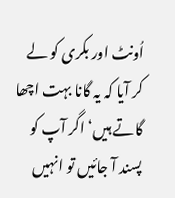اُونٹ اور بکری کو لے کر آیا کہ یہ گانا بہت اچھا گاتے ہیں‘ اگر آپ کو پسند آ جائیں تو انہیں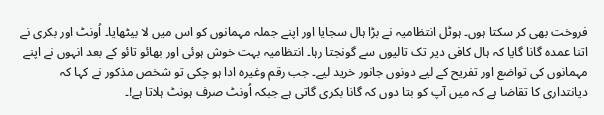فروخت بھی کر سکتا ہوں۔ ہوٹل انتظامیہ نے بڑا ہال سجایا اور اپنے جملہ مہمانوں کو اس میں لا بیٹھایا۔ اُونٹ اور بکری نے اتنا عمدہ گانا گایا کہ ہال کافی دیر تک تالیوں سے گونجتا رہا۔ انتظامیہ بہت خوش ہوئی اور بھائو تائو کے بعد انہوں نے اپنے مہمانوں کی تواضع اور تفریح کے لیے دونوں جانور خرید لیے۔ جب رقم وغیرہ ادا ہو چکی تو شخص مذکور نے کہا کہ دیانتداری کا تقاضا ہے کہ میں آپ کو بتا دوں کہ گانا بکری گاتی ہے جبکہ اُونٹ صرف ہونٹ ہلاتا ہے!۔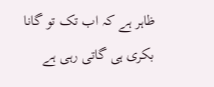ظاہر ہے کہ اب تک تو گانا بکری ہی گاتی رہی ہے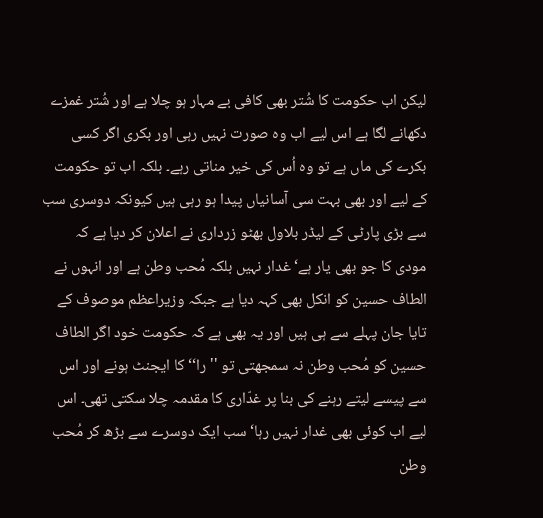لیکن اب حکومت کا شُتر بھی کافی بے مہار ہو چلا ہے اور شُتر غمزے دکھانے لگا ہے اس لیے اب وہ صورت نہیں رہی اور بکری اگر کسی بکرے کی ماں ہے تو وہ اُس کی خیر مناتی رہے۔ بلکہ اب تو حکومت کے لیے اور بھی بہت سی آسانیاں پیدا ہو رہی ہیں کیونکہ دوسری سب سے بڑی پارٹی کے لیڈر بلاول بھٹو زرداری نے اعلان کر دیا ہے کہ مودی کا جو بھی یار ہے‘ غدار نہیں بلکہ مُحب وطن ہے اور انہوں نے الطاف حسین کو انکل بھی کہہ دیا ہے جبکہ وزیراعظم موصوف کے تایا جان پہلے سے ہی ہیں اور یہ بھی ہے کہ حکومت خود اگر الطاف حسین کو مُحب وطن نہ سمجھتی تو ''را‘‘ کا ایجنٹ ہونے اور اس سے پیسے لیتے رہنے کی بنا پر غدّاری کا مقدمہ چلا سکتی تھی۔ اس لیے اب کوئی بھی غدار نہیں رہا‘ سب ایک دوسرے سے بڑھ کر مُحب وطن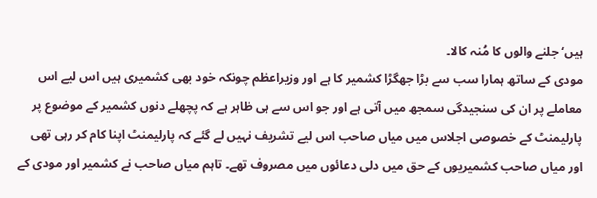ہیں‘ جلنے والوں کا مُنہ کالا۔
مودی کے ساتھ ہمارا سب سے بڑا جھگڑا کشمیر کا ہے اور وزیراعظم چونکہ خود بھی کشمیری ہیں اس لیے اس معاملے پر ان کی سنجیدگی سمجھ میں آتی ہے اور جو اس سے ہی ظاہر ہے کہ پچھلے دنوں کشمیر کے موضوع پر پارلیمنٹ کے خصوصی اجلاس میں میاں صاحب اس لیے تشریف نہیں لے گئے کہ پارلیمنٹ اپنا کام کر رہی تھی اور میاں صاحب کشمیریوں کے حق میں دلی دعائوں میں مصروف تھے۔ تاہم میاں صاحب نے کشمیر اور مودی کے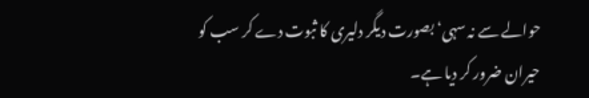حوالے سے نہ سہی‘ بصورت دیگر دلیری کا ثبوت دے کر سب کو حیران ضرور کر دیا ہے۔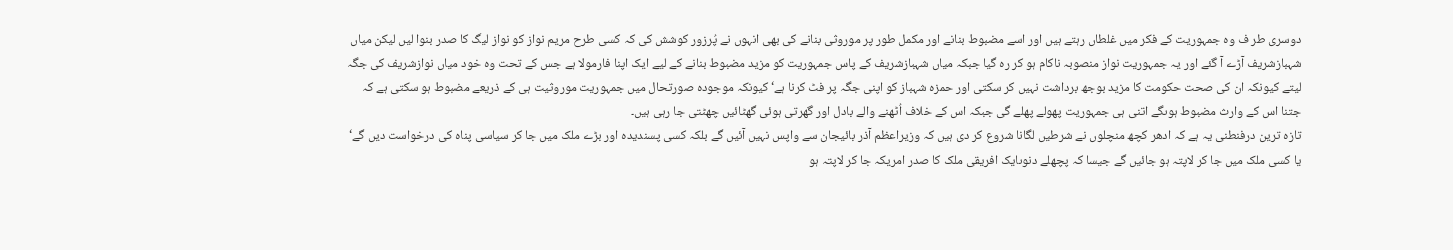دوسری طر ف وہ جمہوریت کے فکر میں غلطاں رہتے ہیں اور اسے مضبوط بنانے اور مکمل طور پر موروثی بنانے کی بھی انہوں نے پُرزور کوشش کی کہ کسی طرح مریم نواز کو نواز لیگ کا صدر بنوا لیں لیکن میاں شہبازشریف آڑے آ گئے اور یہ جمہوریت نواز منصوبہ ناکام ہو کر رہ گیا جبکہ میاں شہبازشریف کے پاس جمہوریت کو مزید مضبوط بنانے کے لیے ایک اپنا فارمولا ہے جس کے تحت وہ خود میاں نوازشریف کی جگہ لیتے کیونکہ ان کی صحت حکومت کا مزید بوجھ برداشت نہیں کر سکتی اور حمزہ شہباز کو اپنی جگہ پر فٹ کرنا ہے‘ کیونکہ موجودہ صورتحال میں جمہوریت موروثیت ہی کے ذریعے مضبوط ہو سکتی ہے کہ جتنا اس کے وارث مضبوط ہوںگے اتنی ہی جمہوریت پھولے پھلے گی جبکہ اس کے خلاف اُٹھنے والے بادل اور گھرتی ہوئی گھٹائیں چھٹتی جا رہی ہیں۔
تازہ ترین درفنطنی یہ ہے کہ ادھر کچھ منچلوں نے شرطیں لگانا شروع کر دی ہیں کہ وزیراعظم آذر بائیجان سے واپس نہیں آئیں گے بلکہ کسی پسندیدہ اور بڑے ملک میں جا کر سیاسی پناہ کی درخواست دیں گے‘ یا کسی ملک میں جا کر لاپتہ ہو جائیں گے جیسا کہ پچھلے دنوںایک افریقی ملک کا صدر امریکہ جا کر لاپتہ ہو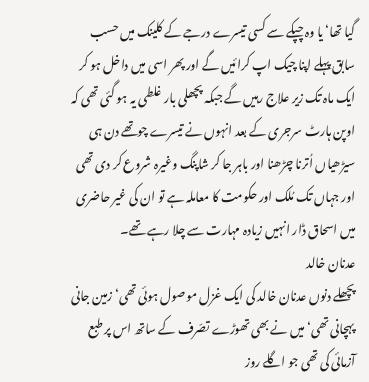گیا تھا‘ یا وہ چپکے سے کسی تیسرے درجے کے کلینک میں حسب سابق پہلے اپنا چیک اپ کرائیں گے اور پھر اسی میں داخل ہو کر ایک ماہ تک زیر علاج رہیں گے جبکہ پچھلی بار غلطی یہ ہو گئی تھی کہ اوپن ہارٹ سرجری کے بعد انہوں نے تیسرے چوتھے دن ہی سیڑھیاں اُترنا چڑھنا اور باہر جا کر شاپنگ وغیرہ شروع کر دی تھی اور جہاں تک مُلک اور حکومت کا معاملہ ہے تو ان کی غیر حاضری میں اسحاق ڈار انہیں زیادہ مہارت سے چلا رہے تھے۔
عدنان خالد
پچھلے دنوں عدنان خالد کی ایک غزل موصول ہوئی تھی‘زمین جانی پہچانی تھی‘ میں نے بھی تھوڑے تصّرف کے ساتھ اس پر طبع آزمائی کی تھی جو اگلے روز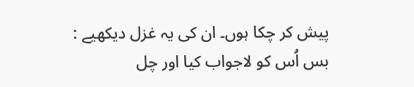پیش کر چکا ہوں۔ ان کی یہ غزل دیکھیے :
بس اُس کو لاجواب کیا اور چل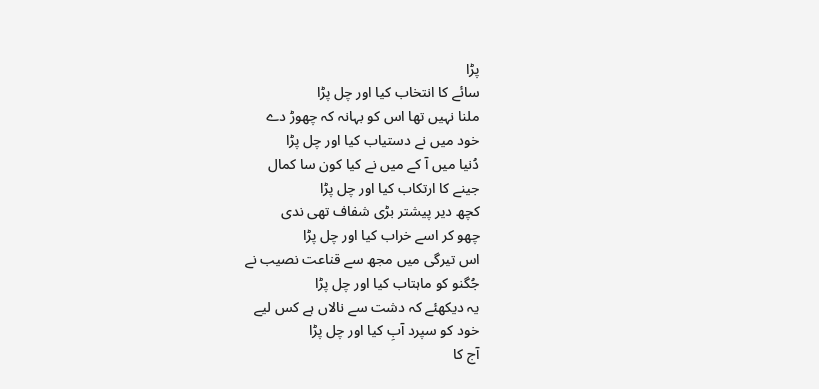پڑا
سائے کا انتخاب کیا اور چل پڑا
ملنا نہیں تھا اس کو بہانہ کہ چھوڑ دے
خود میں نے دستیاب کیا اور چل پڑا
دُنیا میں آ کے میں نے کیا کون سا کمال
جینے کا ارتکاب کیا اور چل پڑا
کچھ دیر پیشتر بڑی شفاف تھی ندی
چھو کر اسے خراب کیا اور چل پڑا
اس تیرگی میں مجھ سے قناعت نصیب نے
جُگنو کو ماہتاب کیا اور چل پڑا
یہ دیکھئے کہ دشت سے نالاں ہے کس لیے
خود کو سپرد آبِ کیا اور چل پڑا
آج کا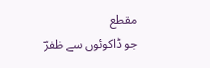مقطع
جو ڈاکوئوں سے ظفرؔ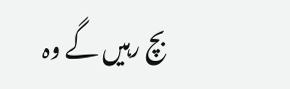بچ رہیں گے وہ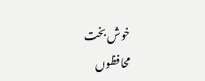خوش بخت
محافظوں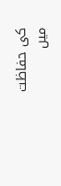کی حفاظت میں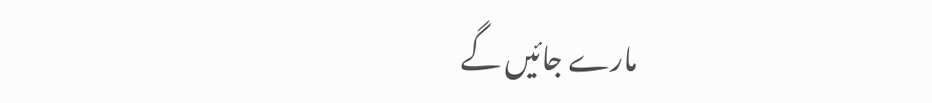مارے جائیں گے